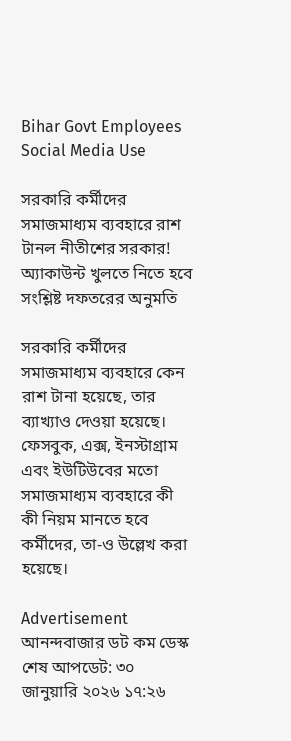Bihar Govt Employees Social Media Use

সরকারি কর্মীদের সমাজমাধ্যম ব্যবহারে রাশ টানল নীতীশের সরকার! অ্যাকাউন্ট খুলতে নিতে হবে সংশ্লিষ্ট দফতরের অনুমতি

সরকারি কর্মীদের সমাজমাধ্যম ব্যবহারে কেন রাশ টানা হয়েছে, তার ব্যাখ্যাও দেওয়া হয়েছে। ফেসবুক, এক্স, ইনস্টাগ্রাম এবং ইউটিউবের মতো সমাজমাধ্যম ব্যবহারে কী কী নিয়ম মানতে হবে কর্মীদের, তা-ও উল্লেখ করা হয়েছে।

Advertisement
আনন্দবাজার ডট কম ডেস্ক
শেষ আপডেট: ৩০ জানুয়ারি ২০২৬ ১৭:২৬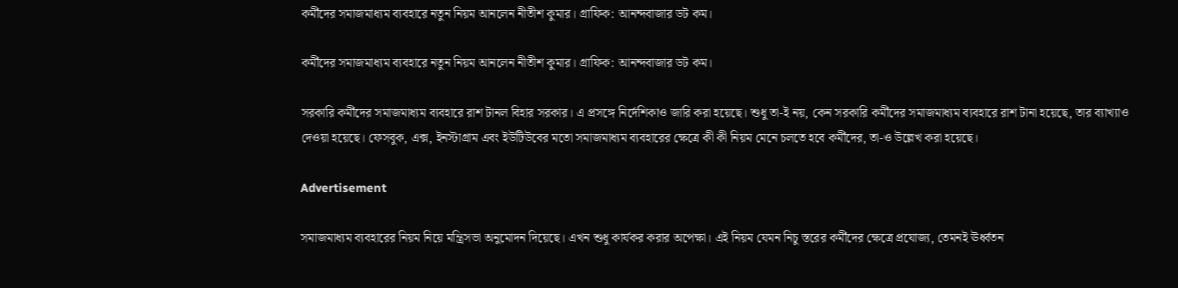কর্মীদের সমাজমাধ্যম ব্যবহারে নতুন নিয়ম আনলেন নীতীশ কুমার। গ্রাফিক: আনন্দবাজার ডট কম।

কর্মীদের সমাজমাধ্যম ব্যবহারে নতুন নিয়ম আনলেন নীতীশ কুমার। গ্রাফিক: আনন্দবাজার ডট কম।

সরকারি কর্মীদের সমাজমাধ্যম ব্যবহারে রাশ টানল বিহার সরকার। এ প্রসঙ্গে নির্দেশিকাও জারি করা হয়েছে। শুধু তা-ই নয়, কেন সরকারি কর্মীদের সমাজমাধ্যম ব্যবহারে রাশ টানা হয়েছে, তার ব্যাখ্যাও দেওয়া হয়েছে। ফেসবুক, এক্স, ইনস্টাগ্রাম এবং ইউটিউবের মতো সমাজমাধ্যম ব্যবহারের ক্ষেত্রে কী কী নিয়ম মেনে চলতে হবে কর্মীদের, তা-ও উল্লেখ করা হয়েছে।

Advertisement

সমাজমাধ্যম ব্যবহারের নিয়ম নিয়ে মন্ত্রিসভা অনুমোদন দিয়েছে। এখন শুধু কার্যকর করার অপেক্ষা। এই নিয়ম যেমন নিচু স্তরের কর্মীদের ক্ষেত্রে প্রযোজ্য, তেমনই ঊর্ধ্বতন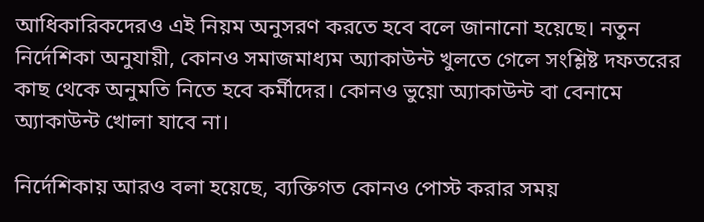আধিকারিকদেরও এই নিয়ম অনুসরণ করতে হবে বলে জানানো হয়েছে। নতুন নির্দেশিকা অনুযায়ী, কোনও সমাজমাধ্যম অ্যাকাউন্ট খুলতে গেলে সংশ্লিষ্ট দফতরের কাছ থেকে অনুমতি নিতে হবে কর্মীদের। কোনও ভুয়ো অ্যাকাউন্ট বা বেনামে অ্যাকাউন্ট খোলা যাবে না।

নির্দেশিকায় আরও বলা হয়েছে, ব্যক্তিগত কোনও পোস্ট করার সময়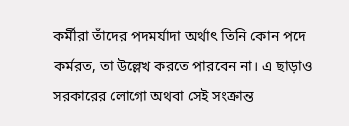কর্মীরা তাঁদের পদমর্যাদা অর্থাৎ তিনি কোন পদে কর্মরত, তা উল্লেখ করতে পারবেন না। এ ছাড়াও সরকারের লোগো অথবা সেই সংক্রান্ত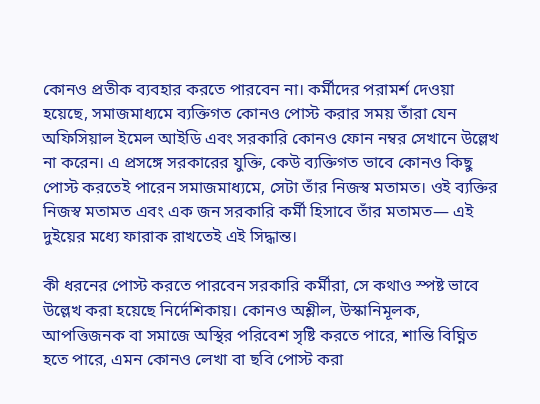কোনও প্রতীক ব্যবহার করতে পারবেন না। কর্মীদের পরামর্শ দেওয়া হয়েছে, সমাজমাধ্যমে ব্যক্তিগত কোনও পোস্ট করার সময় তাঁরা যেন অফিসিয়াল ইমেল আইডি এবং সরকারি কোনও ফোন নম্বর সেখানে উল্লেখ না করেন। এ প্রসঙ্গে সরকারের যুক্তি, কেউ ব্যক্তিগত ভাবে কোনও কিছু পোস্ট করতেই পারেন সমাজমাধ্যমে, সেটা তাঁর নিজস্ব মতামত। ওই ব্যক্তির নিজস্ব মতামত এবং এক জন সরকারি কর্মী হিসাবে তাঁর মতামত— এই দুইয়ের মধ্যে ফারাক রাখতেই এই সিদ্ধান্ত।

কী ধরনের পোস্ট করতে পারবেন সরকারি কর্মীরা, সে কথাও স্পষ্ট ভাবে উল্লেখ করা হয়েছে নির্দেশিকায়। কোনও অশ্লীল, উস্কানিমূলক, আপত্তিজনক বা সমাজে অস্থির পরিবেশ সৃষ্টি করতে পারে, শান্তি বিঘ্নিত হতে পারে, এমন কোনও লেখা বা ছবি পোস্ট করা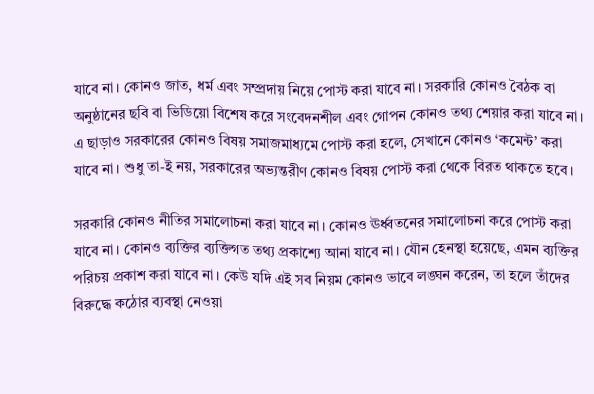যাবে না। কোনও জাত, ধর্ম এবং সম্প্রদায় নিয়ে পোস্ট করা যাবে না। সরকারি কোনও বৈঠক বা অনুষ্ঠানের ছবি বা ভিডিয়ো বিশেষ করে সংবেদনশীল এবং গোপন কোনও তথ্য শেয়ার করা যাবে না। এ ছাড়াও সরকারের কোনও বিষয় সমাজমাধ্যমে পোস্ট করা হলে, সেখানে কোনও ‘কমেন্ট’ করা যাবে না। শুধু তা-ই নয়, সরকারের অভ্যন্তরীণ কোনও বিষয় পোস্ট করা থেকে বিরত থাকতে হবে।

সরকারি কোনও নীতির সমালোচনা করা যাবে না। কোনও ঊর্ধ্বতনের সমালোচনা করে পোস্ট করা যাবে না। কোনও ব্যক্তির ব্যক্তিগত তথ্য প্রকাশ্যে আনা যাবে না। যৌন হেনস্থা হয়েছে, এমন ব্যক্তির পরিচয় প্রকাশ করা যাবে না। কেউ যদি এই সব নিয়ম কোনও ভাবে লঙ্ঘন করেন, তা হলে তাঁদের বিরুদ্ধে কঠোর ব্যবস্থা নেওয়া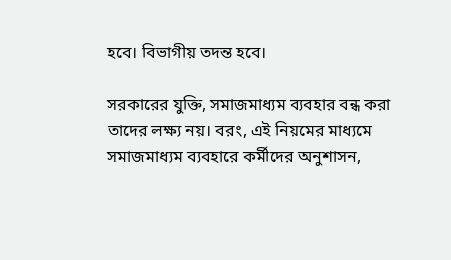হবে। বিভাগীয় তদন্ত হবে।

সরকারের যুক্তি, সমাজমাধ্যম ব্যবহার বন্ধ করা তাদের লক্ষ্য নয়। বরং, এই নিয়মের মাধ্যমে সমাজমাধ্যম ব্যবহারে কর্মীদের অনুশাসন,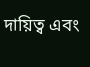দায়িত্ব এবং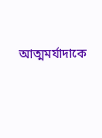আত্মমর্যাদাকে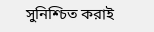সুনিশ্চিত করাই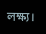লক্ষ্য।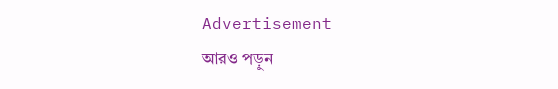Advertisement
আরও পড়ুন